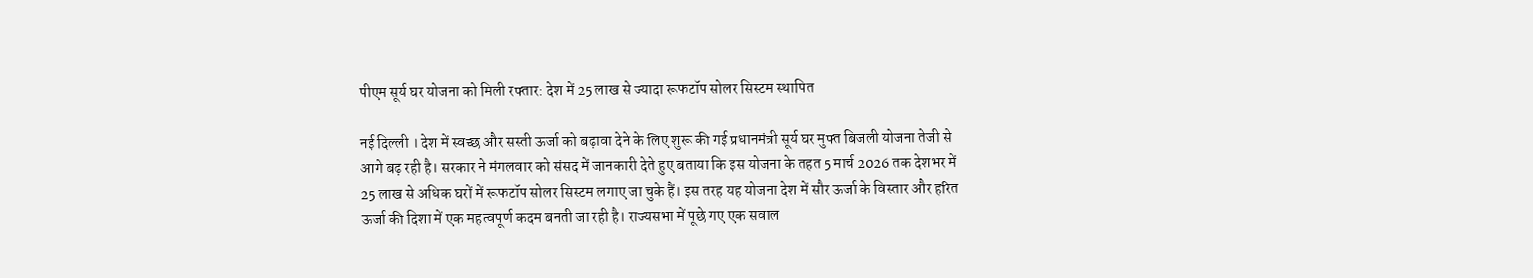पीएम सूर्य घर योजना को मिली रफ्तार: देश में 25 लाख से ज्यादा रूफटॉप सोलर सिस्टम स्थापित

नई दिल्ली । देश में स्वच्छ और सस्ती ऊर्जा को बढ़ावा देने के लिए शुरू की गई प्रधानमंत्री सूर्य घर मुफ्त बिजली योजना तेजी से आगे बढ़ रही है। सरकार ने मंगलवार को संसद में जानकारी देते हुए बताया कि इस योजना के तहत 5 मार्च 2026 तक देशभर में 25 लाख से अधिक घरों में रूफटॉप सोलर सिस्टम लगाए जा चुके हैं। इस तरह यह योजना देश में सौर ऊर्जा के विस्तार और हरित ऊर्जा की दिशा में एक महत्वपूर्ण कदम बनती जा रही है। राज्यसभा में पूछे गए एक सवाल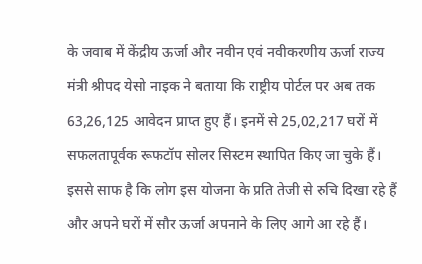के जवाब में केंद्रीय ऊर्जा और नवीन एवं नवीकरणीय ऊर्जा राज्य मंत्री श्रीपद येसो नाइक ने बताया कि राष्ट्रीय पोर्टल पर अब तक 63,26,125 आवेदन प्राप्त हुए हैं। इनमें से 25,02,217 घरों में सफलतापूर्वक रूफटॉप सोलर सिस्टम स्थापित किए जा चुके हैं। इससे साफ है कि लोग इस योजना के प्रति तेजी से रुचि दिखा रहे हैं और अपने घरों में सौर ऊर्जा अपनाने के लिए आगे आ रहे हैं।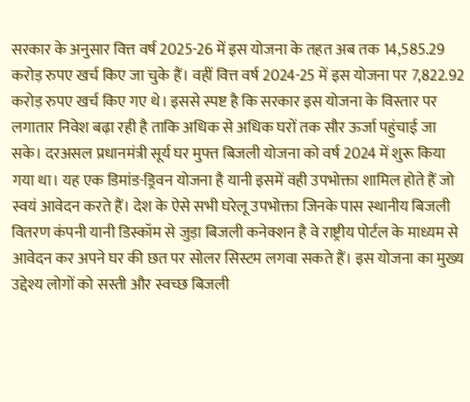सरकार के अनुसार वित्त वर्ष 2025-26 में इस योजना के तहत अब तक 14,585.29 करोड़ रुपए खर्च किए जा चुके हैं। वहीं वित्त वर्ष 2024-25 में इस योजना पर 7,822.92 करोड़ रुपए खर्च किए गए थे। इससे स्पष्ट है कि सरकार इस योजना के विस्तार पर लगातार निवेश बढ़ा रही है ताकि अधिक से अधिक घरों तक सौर ऊर्जा पहुंचाई जा सके। दरअसल प्रधानमंत्री सूर्य घर मुफ्त बिजली योजना को वर्ष 2024 में शुरू किया गया था। यह एक डिमांड-ड्रिवन योजना है यानी इसमें वही उपभोक्ता शामिल होते हैं जो स्वयं आवेदन करते हैं। देश के ऐसे सभी घरेलू उपभोक्ता जिनके पास स्थानीय बिजली वितरण कंपनी यानी डिस्कॉम से जुड़ा बिजली कनेक्शन है वे राष्ट्रीय पोर्टल के माध्यम से आवेदन कर अपने घर की छत पर सोलर सिस्टम लगवा सकते हैं। इस योजना का मुख्य उद्देश्य लोगों को सस्ती और स्वच्छ बिजली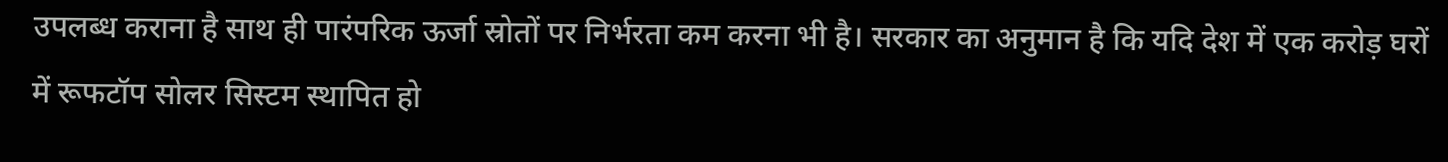उपलब्ध कराना है साथ ही पारंपरिक ऊर्जा स्रोतों पर निर्भरता कम करना भी है। सरकार का अनुमान है कि यदि देश में एक करोड़ घरों में रूफटॉप सोलर सिस्टम स्थापित हो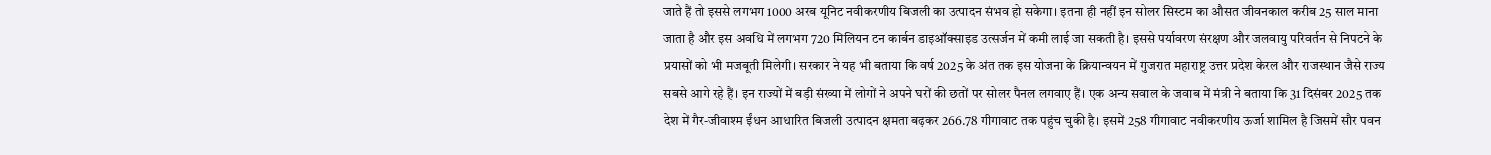जाते हैं तो इससे लगभग 1000 अरब यूनिट नवीकरणीय बिजली का उत्पादन संभव हो सकेगा। इतना ही नहीं इन सोलर सिस्टम का औसत जीवनकाल करीब 25 साल माना जाता है और इस अवधि में लगभग 720 मिलियन टन कार्बन डाइऑक्साइड उत्सर्जन में कमी लाई जा सकती है। इससे पर्यावरण संरक्षण और जलवायु परिवर्तन से निपटने के प्रयासों को भी मजबूती मिलेगी। सरकार ने यह भी बताया कि वर्ष 2025 के अंत तक इस योजना के क्रियान्वयन में गुजरात महाराष्ट्र उत्तर प्रदेश केरल और राजस्थान जैसे राज्य सबसे आगे रहे हैं। इन राज्यों में बड़ी संख्या में लोगों ने अपने घरों की छतों पर सोलर पैनल लगवाए हैं। एक अन्य सवाल के जवाब में मंत्री ने बताया कि 31 दिसंबर 2025 तक देश में गैर-जीवाश्म ईंधन आधारित बिजली उत्पादन क्षमता बढ़कर 266.78 गीगावाट तक पहुंच चुकी है। इसमें 258 गीगावाट नवीकरणीय ऊर्जा शामिल है जिसमें सौर पवन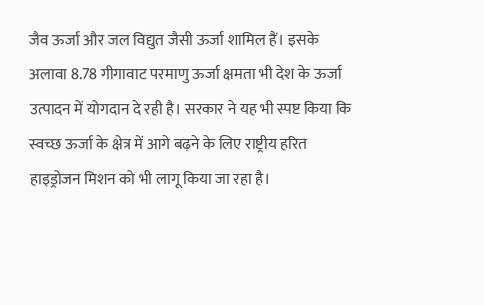जैव ऊर्जा और जल विद्युत जैसी ऊर्जा शामिल हैं। इसके अलावा 8.78 गीगावाट परमाणु ऊर्जा क्षमता भी देश के ऊर्जा उत्पादन में योगदान दे रही है। सरकार ने यह भी स्पष्ट किया कि स्वच्छ ऊर्जा के क्षेत्र में आगे बढ़ने के लिए राष्ट्रीय हरित हाइड्रोजन मिशन को भी लागू किया जा रहा है।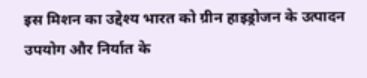इस मिशन का उद्देश्य भारत को ग्रीन हाइड्रोजन के उत्पादन उपयोग और निर्यात के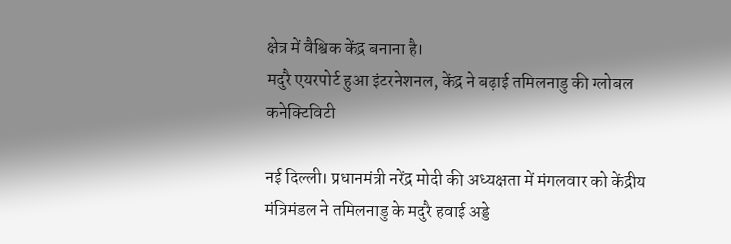क्षेत्र में वैश्विक केंद्र बनाना है।
मदुरै एयरपोर्ट हुआ इंटरनेशनल, केंद्र ने बढ़ाई तमिलनाडु की ग्लोबल कनेक्टिविटी

नई दिल्ली। प्रधानमंत्री नरेंद्र मोदी की अध्यक्षता में मंगलवार को केंद्रीय मंत्रिमंडल ने तमिलनाडु के मदुरै हवाई अड्डे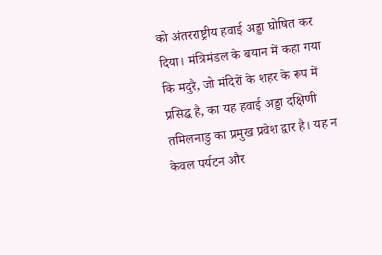को अंतरराष्ट्रीय हवाई अड्डा घोषित कर दिया। मंत्रिमंडल के बयान में कहा गया कि मदुरै, जो मंदिरों के शहर के रूप में प्रसिद्ध है, का यह हवाई अड्डा दक्षिणी तमिलनाडु का प्रमुख प्रवेश द्वार है। यह न केवल पर्यटन और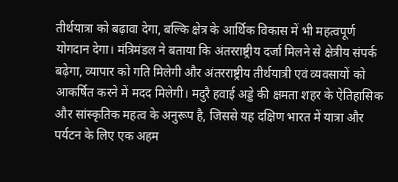तीर्थयात्रा को बढ़ावा देगा, बल्कि क्षेत्र के आर्थिक विकास में भी महत्वपूर्ण योगदान देगा। मंत्रिमंडल ने बताया कि अंतरराष्ट्रीय दर्जा मिलने से क्षेत्रीय संपर्क बढ़ेगा, व्यापार को गति मिलेगी और अंतरराष्ट्रीय तीर्थयात्री एवं व्यवसायों को आकर्षित करने में मदद मिलेगी। मदुरै हवाई अड्डे की क्षमता शहर के ऐतिहासिक और सांस्कृतिक महत्व के अनुरूप है, जिससे यह दक्षिण भारत में यात्रा और पर्यटन के लिए एक अहम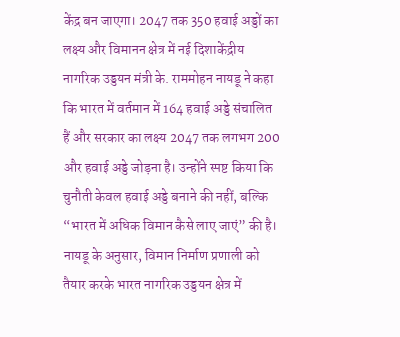केंद्र बन जाएगा। 2047 तक 350 हवाई अड्डों का लक्ष्य और विमानन क्षेत्र में नई दिशाकेंद्रीय नागरिक उड्डयन मंत्री के. राममोहन नायडू ने कहा कि भारत में वर्तमान में 164 हवाई अड्डे संचालित हैं और सरकार का लक्ष्य 2047 तक लगभग 200 और हवाई अड्डे जोड़ना है। उन्होंने स्पष्ट किया कि चुनौती केवल हवाई अड्डे बनाने की नहीं, बल्कि “भारत में अधिक विमान कैसे लाए जाएं” की है। नायडू के अनुसार, विमान निर्माण प्रणाली को तैयार करके भारत नागरिक उड्डयन क्षेत्र में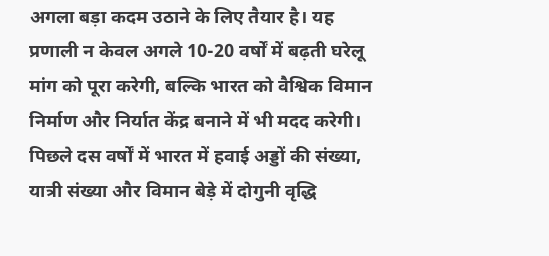अगला बड़ा कदम उठाने के लिए तैयार है। यह प्रणाली न केवल अगले 10-20 वर्षों में बढ़ती घरेलू मांग को पूरा करेगी, बल्कि भारत को वैश्विक विमान निर्माण और निर्यात केंद्र बनाने में भी मदद करेगी। पिछले दस वर्षों में भारत में हवाई अड्डों की संख्या, यात्री संख्या और विमान बेड़े में दोगुनी वृद्धि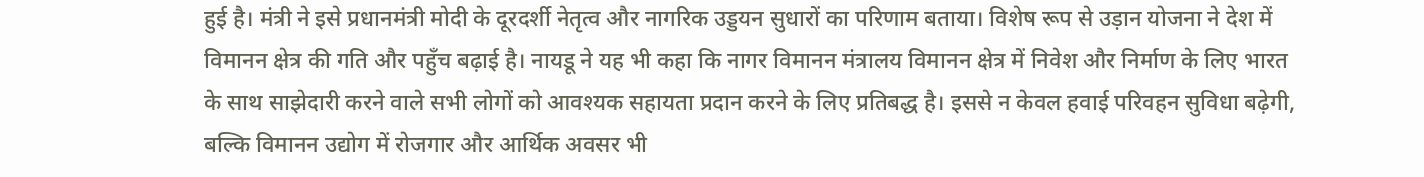हुई है। मंत्री ने इसे प्रधानमंत्री मोदी के दूरदर्शी नेतृत्व और नागरिक उड्डयन सुधारों का परिणाम बताया। विशेष रूप से उड़ान योजना ने देश में विमानन क्षेत्र की गति और पहुँच बढ़ाई है। नायडू ने यह भी कहा कि नागर विमानन मंत्रालय विमानन क्षेत्र में निवेश और निर्माण के लिए भारत के साथ साझेदारी करने वाले सभी लोगों को आवश्यक सहायता प्रदान करने के लिए प्रतिबद्ध है। इससे न केवल हवाई परिवहन सुविधा बढ़ेगी, बल्कि विमानन उद्योग में रोजगार और आर्थिक अवसर भी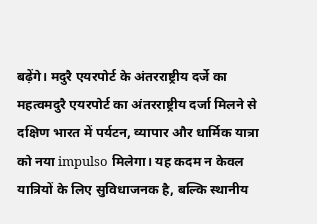बढ़ेंगे। मदुरै एयरपोर्ट के अंतरराष्ट्रीय दर्जे का महत्वमदुरै एयरपोर्ट का अंतरराष्ट्रीय दर्जा मिलने से दक्षिण भारत में पर्यटन, व्यापार और धार्मिक यात्रा को नया impulso मिलेगा। यह कदम न केवल यात्रियों के लिए सुविधाजनक है, बल्कि स्थानीय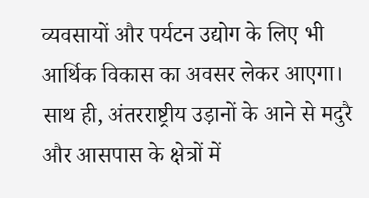व्यवसायों और पर्यटन उद्योग के लिए भी आर्थिक विकास का अवसर लेकर आएगा। साथ ही, अंतरराष्ट्रीय उड़ानों के आने से मदुरै और आसपास के क्षेत्रों में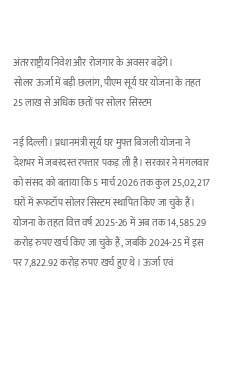अंतरराष्ट्रीय निवेश और रोजगार के अवसर बढ़ेंगे।
सोलर ऊर्जा में बड़ी छलांग, पीएम सूर्य घर योजना के तहत 25 लाख से अधिक छतों पर सोलर सिस्टम

नई दिल्ली। प्रधानमंत्री सूर्य घर मुफ्त बिजली योजना ने देशभर में जबरदस्त रफ्तार पकड़ ली है। सरकार ने मंगलवार को संसद को बताया कि 5 मार्च 2026 तक कुल 25,02,217 घरों में रूफटॉप सोलर सिस्टम स्थापित किए जा चुके हैं। योजना के तहत वित्त वर्ष 2025-26 में अब तक 14,585.29 करोड़ रुपए खर्च किए जा चुके हैं, जबकि 2024-25 में इस पर 7,822.92 करोड़ रुपए खर्च हुए थे। ऊर्जा एवं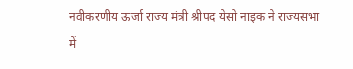नवीकरणीय ऊर्जा राज्य मंत्री श्रीपद येसो नाइक ने राज्यसभा में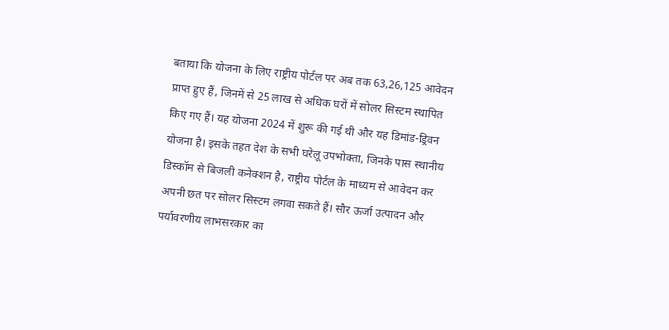बताया कि योजना के लिए राष्ट्रीय पोर्टल पर अब तक 63,26,125 आवेदन प्राप्त हुए हैं, जिनमें से 25 लाख से अधिक घरों में सोलर सिस्टम स्थापित किए गए हैं। यह योजना 2024 में शुरू की गई थी और यह डिमांड-ड्रिवन योजना है। इसके तहत देश के सभी घरेलू उपभोक्ता, जिनके पास स्थानीय डिस्कॉम से बिजली कनेक्शन है, राष्ट्रीय पोर्टल के माध्यम से आवेदन कर अपनी छत पर सोलर सिस्टम लगवा सकते हैं। सौर ऊर्जा उत्पादन और पर्यावरणीय लाभसरकार का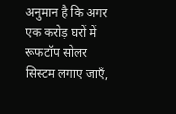अनुमान है कि अगर एक करोड़ घरों में रूफटॉप सोलर सिस्टम लगाए जाएँ,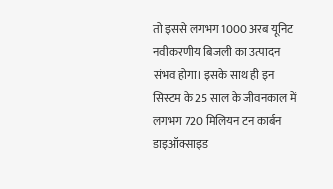तो इससे लगभग 1000 अरब यूनिट नवीकरणीय बिजली का उत्पादन संभव होगा। इसके साथ ही इन सिस्टम के 25 साल के जीवनकाल में लगभग 720 मिलियन टन कार्बन डाइऑक्साइड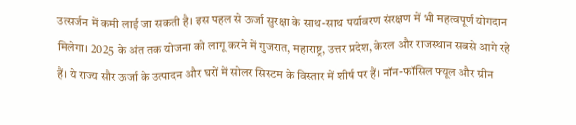उत्सर्जन में कमी लाई जा सकती है। इस पहल से ऊर्जा सुरक्षा के साथ-साथ पर्यावरण संरक्षण में भी महत्वपूर्ण योगदान मिलेगा। 2025 के अंत तक योजना को लागू करने में गुजरात, महाराष्ट्र, उत्तर प्रदेश, केरल और राजस्थान सबसे आगे रहे हैं। ये राज्य सौर ऊर्जा के उत्पादन और घरों में सोलर सिस्टम के विस्तार में शीर्ष पर हैं। नॉन-फॉसिल फ्यूल और ग्रीन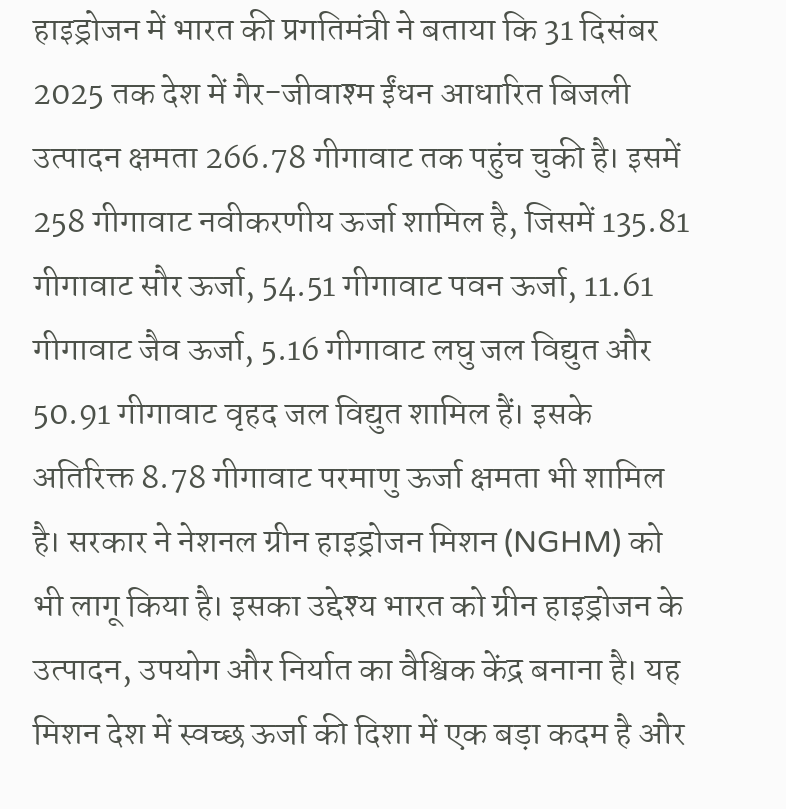हाइड्रोजन में भारत की प्रगतिमंत्री ने बताया कि 31 दिसंबर 2025 तक देश में गैर-जीवाश्म ईंधन आधारित बिजली उत्पादन क्षमता 266.78 गीगावाट तक पहुंच चुकी है। इसमें 258 गीगावाट नवीकरणीय ऊर्जा शामिल है, जिसमें 135.81 गीगावाट सौर ऊर्जा, 54.51 गीगावाट पवन ऊर्जा, 11.61 गीगावाट जैव ऊर्जा, 5.16 गीगावाट लघु जल विद्युत और 50.91 गीगावाट वृहद जल विद्युत शामिल हैं। इसके अतिरिक्त 8.78 गीगावाट परमाणु ऊर्जा क्षमता भी शामिल है। सरकार ने नेशनल ग्रीन हाइड्रोजन मिशन (NGHM) को भी लागू किया है। इसका उद्देश्य भारत को ग्रीन हाइड्रोजन के उत्पादन, उपयोग और निर्यात का वैश्विक केंद्र बनाना है। यह मिशन देश में स्वच्छ ऊर्जा की दिशा में एक बड़ा कदम है और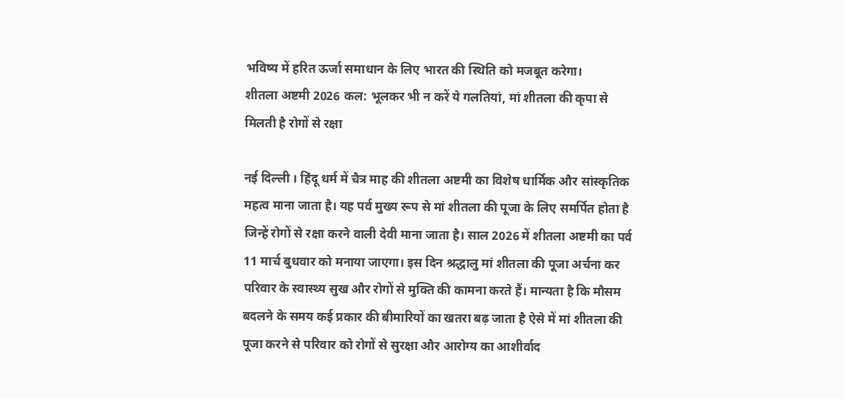भविष्य में हरित ऊर्जा समाधान के लिए भारत की स्थिति को मजबूत करेगा।
शीतला अष्टमी 2026 कल: भूलकर भी न करें ये गलतियां, मां शीतला की कृपा से मिलती है रोगों से रक्षा

नई दिल्ली । हिंदू धर्म में चैत्र माह की शीतला अष्टमी का विशेष धार्मिक और सांस्कृतिक महत्व माना जाता है। यह पर्व मुख्य रूप से मां शीतला की पूजा के लिए समर्पित होता है जिन्हें रोगों से रक्षा करने वाली देवी माना जाता है। साल 2026 में शीतला अष्टमी का पर्व 11 मार्च बुधवार को मनाया जाएगा। इस दिन श्रद्धालु मां शीतला की पूजा अर्चना कर परिवार के स्वास्थ्य सुख और रोगों से मुक्ति की कामना करते हैं। मान्यता है कि मौसम बदलने के समय कई प्रकार की बीमारियों का खतरा बढ़ जाता है ऐसे में मां शीतला की पूजा करने से परिवार को रोगों से सुरक्षा और आरोग्य का आशीर्वाद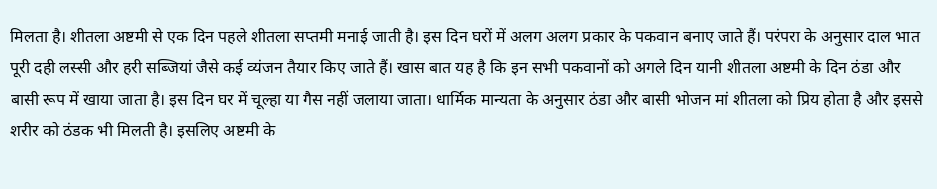मिलता है। शीतला अष्टमी से एक दिन पहले शीतला सप्तमी मनाई जाती है। इस दिन घरों में अलग अलग प्रकार के पकवान बनाए जाते हैं। परंपरा के अनुसार दाल भात पूरी दही लस्सी और हरी सब्जियां जैसे कई व्यंजन तैयार किए जाते हैं। खास बात यह है कि इन सभी पकवानों को अगले दिन यानी शीतला अष्टमी के दिन ठंडा और बासी रूप में खाया जाता है। इस दिन घर में चूल्हा या गैस नहीं जलाया जाता। धार्मिक मान्यता के अनुसार ठंडा और बासी भोजन मां शीतला को प्रिय होता है और इससे शरीर को ठंडक भी मिलती है। इसलिए अष्टमी के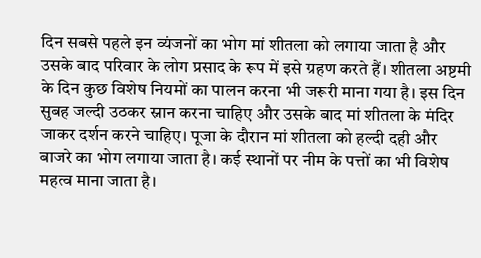दिन सबसे पहले इन व्यंजनों का भोग मां शीतला को लगाया जाता है और उसके बाद परिवार के लोग प्रसाद के रूप में इसे ग्रहण करते हैं। शीतला अष्टमी के दिन कुछ विशेष नियमों का पालन करना भी जरूरी माना गया है। इस दिन सुबह जल्दी उठकर स्नान करना चाहिए और उसके बाद मां शीतला के मंदिर जाकर दर्शन करने चाहिए। पूजा के दौरान मां शीतला को हल्दी दही और बाजरे का भोग लगाया जाता है। कई स्थानों पर नीम के पत्तों का भी विशेष महत्व माना जाता है।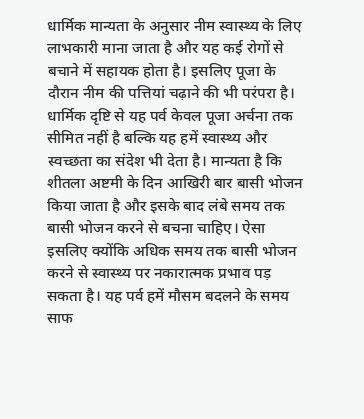धार्मिक मान्यता के अनुसार नीम स्वास्थ्य के लिए लाभकारी माना जाता है और यह कई रोगों से बचाने में सहायक होता है। इसलिए पूजा के दौरान नीम की पत्तियां चढ़ाने की भी परंपरा है। धार्मिक दृष्टि से यह पर्व केवल पूजा अर्चना तक सीमित नहीं है बल्कि यह हमें स्वास्थ्य और स्वच्छता का संदेश भी देता है। मान्यता है कि शीतला अष्टमी के दिन आखिरी बार बासी भोजन किया जाता है और इसके बाद लंबे समय तक बासी भोजन करने से बचना चाहिए। ऐसा इसलिए क्योंकि अधिक समय तक बासी भोजन करने से स्वास्थ्य पर नकारात्मक प्रभाव पड़ सकता है। यह पर्व हमें मौसम बदलने के समय साफ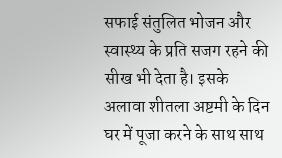सफाई संतुलित भोजन और स्वास्थ्य के प्रति सजग रहने की सीख भी देता है। इसके अलावा शीतला अष्टमी के दिन घर में पूजा करने के साथ साथ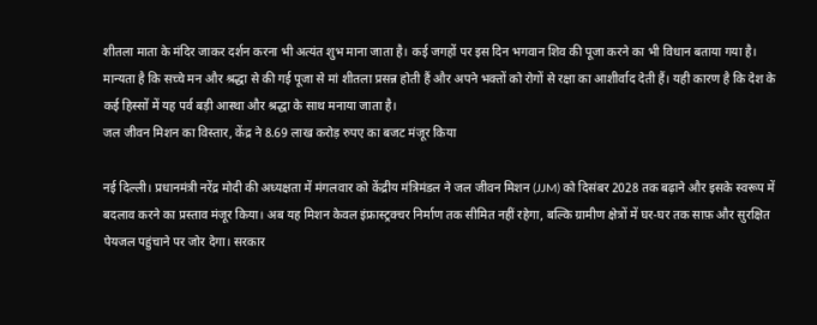शीतला माता के मंदिर जाकर दर्शन करना भी अत्यंत शुभ माना जाता है। कई जगहों पर इस दिन भगवान शिव की पूजा करने का भी विधान बताया गया है। मान्यता है कि सच्चे मन और श्रद्धा से की गई पूजा से मां शीतला प्रसन्न होती हैं और अपने भक्तों को रोगों से रक्षा का आशीर्वाद देती हैं। यही कारण है कि देश के कई हिस्सों में यह पर्व बड़ी आस्था और श्रद्धा के साथ मनाया जाता है।
जल जीवन मिशन का विस्तार, केंद्र ने 8.69 लाख करोड़ रुपए का बजट मंजूर किया

नई दिल्ली। प्रधानमंत्री नरेंद्र मोदी की अध्यक्षता में मंगलवार को केंद्रीय मंत्रिमंडल ने जल जीवन मिशन (JJM) को दिसंबर 2028 तक बढ़ाने और इसके स्वरूप में बदलाव करने का प्रस्ताव मंजूर किया। अब यह मिशन केवल इंफ्रास्ट्रक्चर निर्माण तक सीमित नहीं रहेगा, बल्कि ग्रामीण क्षेत्रों में घर-घर तक साफ़ और सुरक्षित पेयजल पहुंचाने पर जोर देगा। सरकार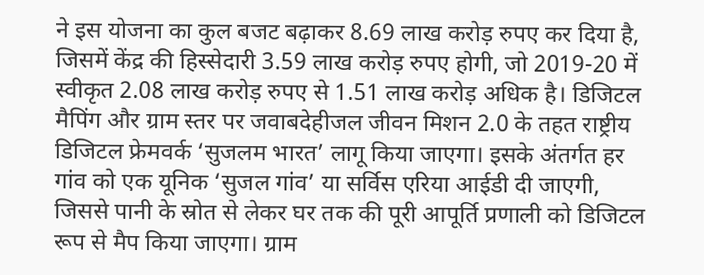ने इस योजना का कुल बजट बढ़ाकर 8.69 लाख करोड़ रुपए कर दिया है, जिसमें केंद्र की हिस्सेदारी 3.59 लाख करोड़ रुपए होगी, जो 2019-20 में स्वीकृत 2.08 लाख करोड़ रुपए से 1.51 लाख करोड़ अधिक है। डिजिटल मैपिंग और ग्राम स्तर पर जवाबदेहीजल जीवन मिशन 2.0 के तहत राष्ट्रीय डिजिटल फ्रेमवर्क ‘सुजलम भारत’ लागू किया जाएगा। इसके अंतर्गत हर गांव को एक यूनिक ‘सुजल गांव’ या सर्विस एरिया आईडी दी जाएगी, जिससे पानी के स्रोत से लेकर घर तक की पूरी आपूर्ति प्रणाली को डिजिटल रूप से मैप किया जाएगा। ग्राम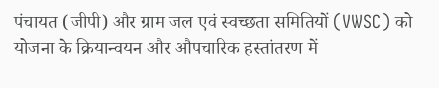पंचायत (जीपी) और ग्राम जल एवं स्वच्छता समितियों (VWSC) को योजना के क्रियान्वयन और औपचारिक हस्तांतरण में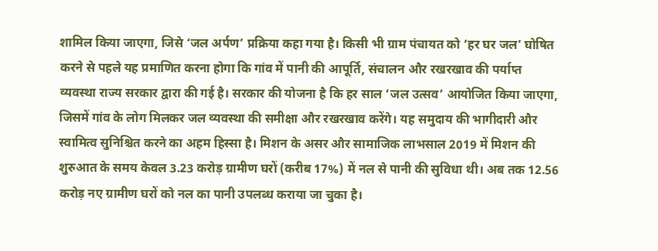शामिल किया जाएगा, जिसे ‘जल अर्पण’ प्रक्रिया कहा गया है। किसी भी ग्राम पंचायत को ‘हर घर जल’ घोषित करने से पहले यह प्रमाणित करना होगा कि गांव में पानी की आपूर्ति, संचालन और रखरखाव की पर्याप्त व्यवस्था राज्य सरकार द्वारा की गई है। सरकार की योजना है कि हर साल ‘जल उत्सव’ आयोजित किया जाएगा, जिसमें गांव के लोग मिलकर जल व्यवस्था की समीक्षा और रखरखाव करेंगे। यह समुदाय की भागीदारी और स्वामित्व सुनिश्चित करने का अहम हिस्सा है। मिशन के असर और सामाजिक लाभसाल 2019 में मिशन की शुरुआत के समय केवल 3.23 करोड़ ग्रामीण घरों (करीब 17%) में नल से पानी की सुविधा थी। अब तक 12.56 करोड़ नए ग्रामीण घरों को नल का पानी उपलब्ध कराया जा चुका है।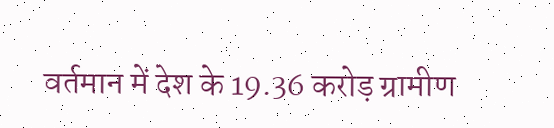वर्तमान में देश के 19.36 करोड़ ग्रामीण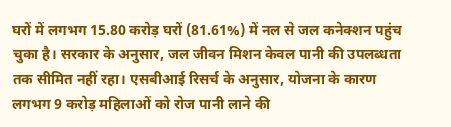घरों में लगभग 15.80 करोड़ घरों (81.61%) में नल से जल कनेक्शन पहुंच चुका है। सरकार के अनुसार, जल जीवन मिशन केवल पानी की उपलब्धता तक सीमित नहीं रहा। एसबीआई रिसर्च के अनुसार, योजना के कारण लगभग 9 करोड़ महिलाओं को रोज पानी लाने की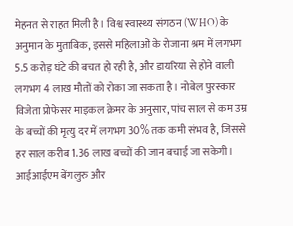मेहनत से राहत मिली है। विश्व स्वास्थ्य संगठन (WHO) के अनुमान के मुताबिक, इससे महिलाओं के रोजाना श्रम में लगभग 5.5 करोड़ घंटे की बचत हो रही है, और डायरिया से होने वाली लगभग 4 लाख मौतों को रोका जा सकता है। नोबेल पुरस्कार विजेता प्रोफेसर माइकल क्रेमर के अनुसार, पांच साल से कम उम्र के बच्चों की मृत्यु दर में लगभग 30% तक कमी संभव है, जिससे हर साल करीब 1.36 लाख बच्चों की जान बचाई जा सकेगी। आईआईएम बेंगलुरु और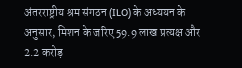अंतरराष्ट्रीय श्रम संगठन (ILO) के अध्ययन के अनुसार, मिशन के जरिए 59.9 लाख प्रत्यक्ष और 2.2 करोड़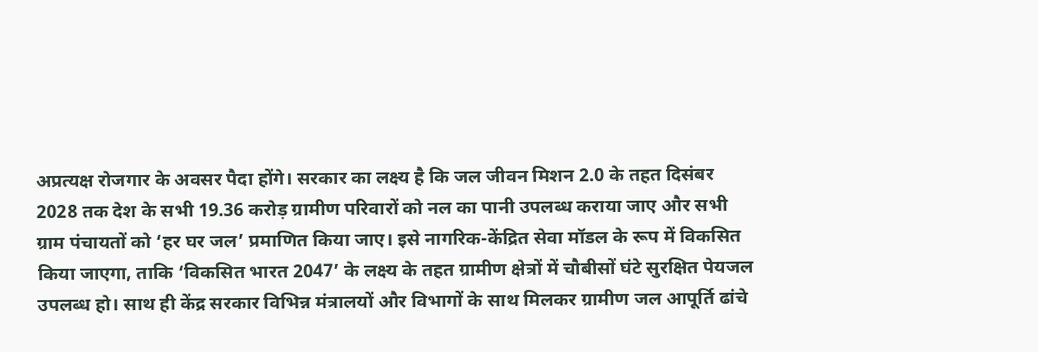अप्रत्यक्ष रोजगार के अवसर पैदा होंगे। सरकार का लक्ष्य है कि जल जीवन मिशन 2.0 के तहत दिसंबर 2028 तक देश के सभी 19.36 करोड़ ग्रामीण परिवारों को नल का पानी उपलब्ध कराया जाए और सभी ग्राम पंचायतों को ‘हर घर जल’ प्रमाणित किया जाए। इसे नागरिक-केंद्रित सेवा मॉडल के रूप में विकसित किया जाएगा, ताकि ‘विकसित भारत 2047’ के लक्ष्य के तहत ग्रामीण क्षेत्रों में चौबीसों घंटे सुरक्षित पेयजल उपलब्ध हो। साथ ही केंद्र सरकार विभिन्न मंत्रालयों और विभागों के साथ मिलकर ग्रामीण जल आपूर्ति ढांचे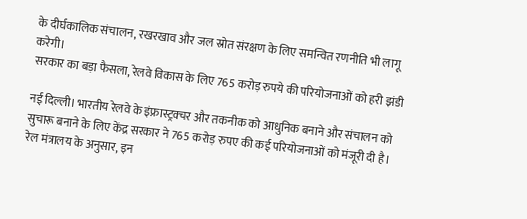के दीर्घकालिक संचालन, रखरखाव और जल स्रोत संरक्षण के लिए समन्वित रणनीति भी लागू करेगी।
सरकार का बड़ा फैसला, रेलवे विकास के लिए 765 करोड़ रुपये की परियोजनाओं को हरी झंडी

नई दिल्ली। भारतीय रेलवे के इंफ्रास्ट्रक्चर और तकनीक को आधुनिक बनाने और संचालन को सुचारू बनाने के लिए केंद्र सरकार ने 765 करोड़ रुपए की कई परियोजनाओं को मंजूरी दी है। रेल मंत्रालय के अनुसार, इन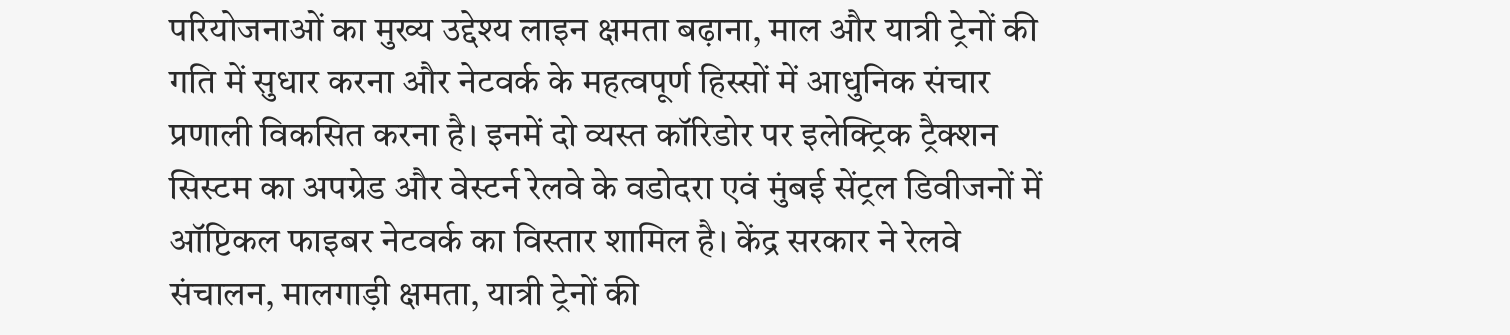परियोजनाओं का मुख्य उद्देश्य लाइन क्षमता बढ़ाना, माल और यात्री ट्रेनों की गति में सुधार करना और नेटवर्क के महत्वपूर्ण हिस्सों में आधुनिक संचार प्रणाली विकसित करना है। इनमें दो व्यस्त कॉरिडोर पर इलेक्ट्रिक ट्रैक्शन सिस्टम का अपग्रेड और वेस्टर्न रेलवे के वडोदरा एवं मुंबई सेंट्रल डिवीजनों में ऑप्टिकल फाइबर नेटवर्क का विस्तार शामिल है। केंद्र सरकार ने रेलवे संचालन, मालगाड़ी क्षमता, यात्री ट्रेनों की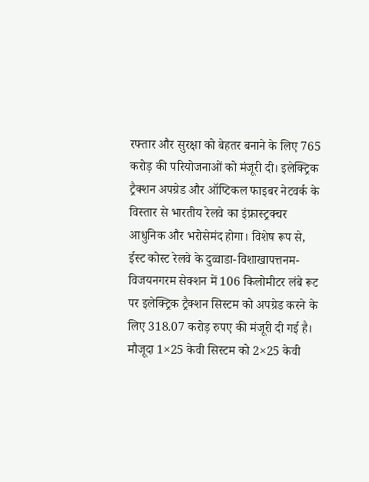रफ्तार और सुरक्षा को बेहतर बनाने के लिए 765 करोड़ की परियोजनाओं को मंजूरी दी। इलेक्ट्रिक ट्रैक्शन अपग्रेड और ऑप्टिकल फाइबर नेटवर्क के विस्तार से भारतीय रेलवे का इंफ्रास्ट्रक्चर आधुनिक और भरोसेमंद होगा। विशेष रूप से, ईस्ट कोस्ट रेलवे के दुव्वाडा-विशाखापत्तनम- विजयनगरम सेक्शन में 106 किलोमीटर लंबे रूट पर इलेक्ट्रिक ट्रैक्शन सिस्टम को अपग्रेड करने के लिए 318.07 करोड़ रुपए की मंजूरी दी गई है। मौजूदा 1×25 केवी सिस्टम को 2×25 केवी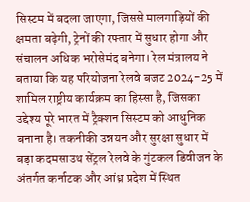सिस्टम में बदला जाएगा, जिससे मालगाड़ियों की क्षमता बढ़ेगी, ट्रेनों की रफ्तार में सुधार होगा और संचालन अधिक भरोसेमंद बनेगा। रेल मंत्रालय ने बताया कि यह परियोजना रेलवे बजट 2024-25 में शामिल राष्ट्रीय कार्यक्रम का हिस्सा है, जिसका उद्देश्य पूरे भारत में ट्रैक्शन सिस्टम को आधुनिक बनाना है। तकनीकी उन्नयन और सुरक्षा सुधार में बड़ा कदमसाउथ सेंट्रल रेलवे के गुंटकल डिवीजन के अंतर्गत कर्नाटक और आंध्र प्रदेश में स्थित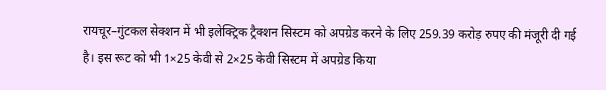रायचूर–गुंटकल सेक्शन में भी इलेक्ट्रिक ट्रैक्शन सिस्टम को अपग्रेड करने के लिए 259.39 करोड़ रुपए की मंजूरी दी गई है। इस रूट को भी 1×25 केवी से 2×25 केवी सिस्टम में अपग्रेड किया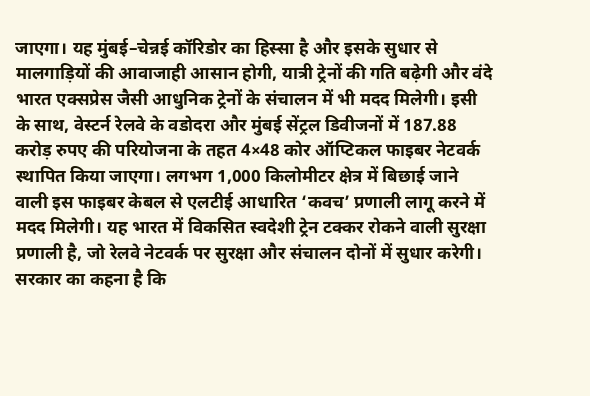जाएगा। यह मुंबई–चेन्नई कॉरिडोर का हिस्सा है और इसके सुधार से मालगाड़ियों की आवाजाही आसान होगी, यात्री ट्रेनों की गति बढ़ेगी और वंदे भारत एक्सप्रेस जैसी आधुनिक ट्रेनों के संचालन में भी मदद मिलेगी। इसी के साथ, वेस्टर्न रेलवे के वडोदरा और मुंबई सेंट्रल डिवीजनों में 187.88 करोड़ रुपए की परियोजना के तहत 4×48 कोर ऑप्टिकल फाइबर नेटवर्क स्थापित किया जाएगा। लगभग 1,000 किलोमीटर क्षेत्र में बिछाई जाने वाली इस फाइबर केबल से एलटीई आधारित ‘कवच’ प्रणाली लागू करने में मदद मिलेगी। यह भारत में विकसित स्वदेशी ट्रेन टक्कर रोकने वाली सुरक्षा प्रणाली है, जो रेलवे नेटवर्क पर सुरक्षा और संचालन दोनों में सुधार करेगी। सरकार का कहना है कि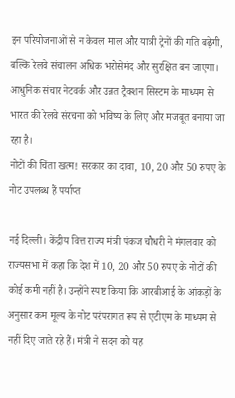इन परियोजनाओं से न केवल माल और यात्री ट्रेनों की गति बढ़ेगी, बल्कि रेलवे संचालन अधिक भरोसेमंद और सुरक्षित बन जाएगा। आधुनिक संचार नेटवर्क और उन्नत ट्रैक्शन सिस्टम के माध्यम से भारत की रेलवे संरचना को भविष्य के लिए और मजबूत बनाया जा रहा है।
नोटों की चिंता खत्म! सरकार का दावा, 10, 20 और 50 रुपए के नोट उपलब्ध हैं पर्याप्त

नई दिल्ली। केंद्रीय वित्त राज्य मंत्री पंकज चौधरी ने मंगलवार को राज्यसभा में कहा कि देश में 10, 20 और 50 रुपए के नोटों की कोई कमी नहीं है। उन्होंने स्पष्ट किया कि आरबीआई के आंकड़ों के अनुसार कम मूल्य के नोट परंपरागत रूप से एटीएम के माध्यम से नहीं दिए जाते रहे हैं। मंत्री ने सदन को यह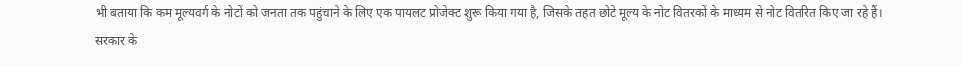भी बताया कि कम मूल्यवर्ग के नोटों को जनता तक पहुंचाने के लिए एक पायलट प्रोजेक्ट शुरू किया गया है, जिसके तहत छोटे मूल्य के नोट वितरकों के माध्यम से नोट वितरित किए जा रहे हैं। सरकार के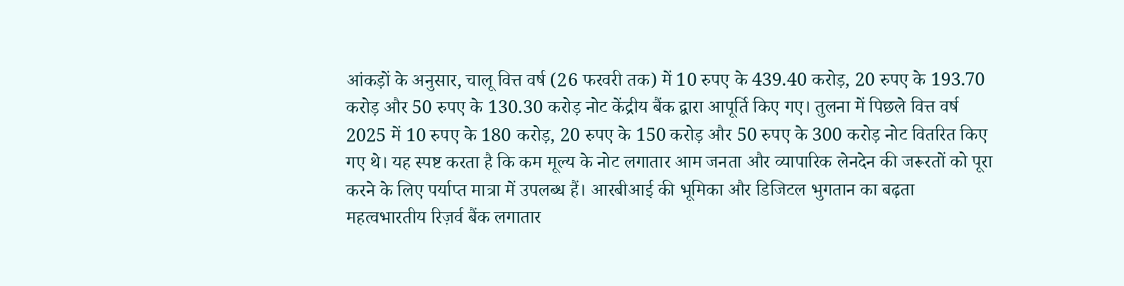आंकड़ों के अनुसार, चालू वित्त वर्ष (26 फरवरी तक) में 10 रुपए के 439.40 करोड़, 20 रुपए के 193.70 करोड़ और 50 रुपए के 130.30 करोड़ नोट केंद्रीय बैंक द्वारा आपूर्ति किए गए। तुलना में पिछले वित्त वर्ष 2025 में 10 रुपए के 180 करोड़, 20 रुपए के 150 करोड़ और 50 रुपए के 300 करोड़ नोट वितरित किए गए थे। यह स्पष्ट करता है कि कम मूल्य के नोट लगातार आम जनता और व्यापारिक लेनदेन की जरूरतों को पूरा करने के लिए पर्याप्त मात्रा में उपलब्ध हैं। आरबीआई की भूमिका और डिजिटल भुगतान का बढ़ता महत्वभारतीय रिज़र्व बैंक लगातार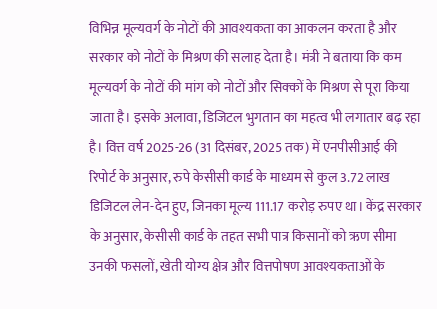विभिन्न मूल्यवर्ग के नोटों की आवश्यकता का आकलन करता है और सरकार को नोटों के मिश्रण की सलाह देता है। मंत्री ने बताया कि कम मूल्यवर्ग के नोटों की मांग को नोटों और सिक्कों के मिश्रण से पूरा किया जाता है। इसके अलावा, डिजिटल भुगतान का महत्व भी लगातार बढ़ रहा है। वित्त वर्ष 2025-26 (31 दिसंबर, 2025 तक) में एनपीसीआई की रिपोर्ट के अनुसार, रुपे केसीसी कार्ड के माध्यम से कुल 3.72 लाख डिजिटल लेन-देन हुए, जिनका मूल्य 111.17 करोड़ रुपए था। केंद्र सरकार के अनुसार, केसीसी कार्ड के तहत सभी पात्र किसानों को ऋण सीमा उनकी फसलों, खेती योग्य क्षेत्र और वित्तपोषण आवश्यकताओं के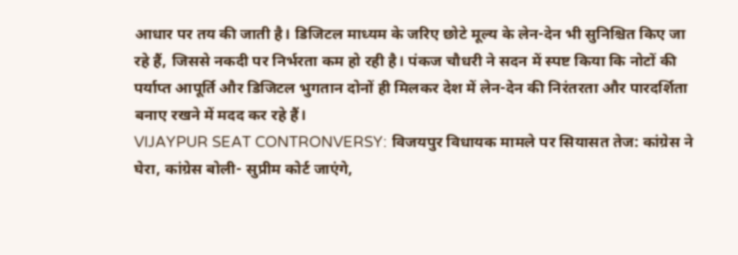आधार पर तय की जाती है। डिजिटल माध्यम के जरिए छोटे मूल्य के लेन-देन भी सुनिश्चित किए जा रहे हैं, जिससे नकदी पर निर्भरता कम हो रही है। पंकज चौधरी ने सदन में स्पष्ट किया कि नोटों की पर्याप्त आपूर्ति और डिजिटल भुगतान दोनों ही मिलकर देश में लेन-देन की निरंतरता और पारदर्शिता बनाए रखने में मदद कर रहे हैं।
VIJAYPUR SEAT CONTRONVERSY: विजयपुर विधायक मामले पर सियासत तेज: कांग्रेस ने घेरा, कांग्रेस बोली- सुप्रीम कोर्ट जाएंगे,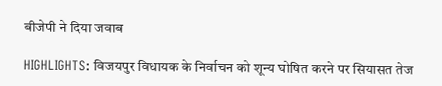बीजेपी ने दिया जवाब

HIGHLIGHTS: विजयपुर विधायक के निर्वाचन को शून्य घोषित करने पर सियासत तेज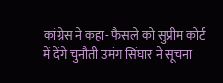कांग्रेस ने कहा- फैसले को सुप्रीम कोर्ट में देंगे चुनौती उमंग सिंघार ने सूचना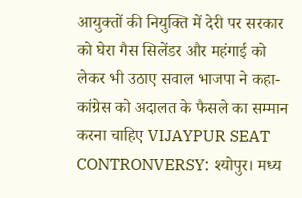आयुक्तों की नियुक्ति में देरी पर सरकार को घेरा गैस सिलेंडर और महंगाई को लेकर भी उठाए सवाल भाजपा ने कहा- कांग्रेस को अदालत के फैसले का सम्मान करना चाहिए VIJAYPUR SEAT CONTRONVERSY: श्योपुर। मध्य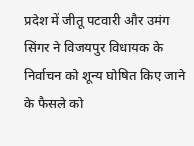प्रदेश में जीतू पटवारी और उमंग सिंगर ने विजयपुर विधायक के निर्वाचन को शून्य घोषित किए जाने के फैसले को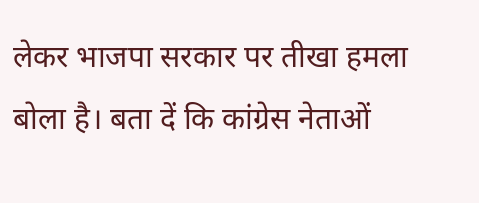लेकर भाजपा सरकार पर तीखा हमला बोला है। बता दें कि कांग्रेस नेताओं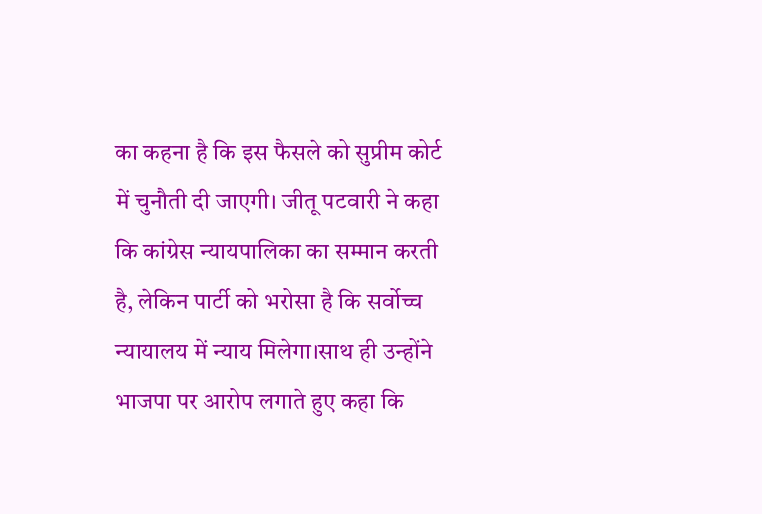का कहना है कि इस फैसले को सुप्रीम कोर्ट में चुनौती दी जाएगी। जीतू पटवारी ने कहा कि कांग्रेस न्यायपालिका का सम्मान करती है, लेकिन पार्टी को भरोसा है कि सर्वोच्च न्यायालय में न्याय मिलेगा।साथ ही उन्होंने भाजपा पर आरोप लगाते हुए कहा कि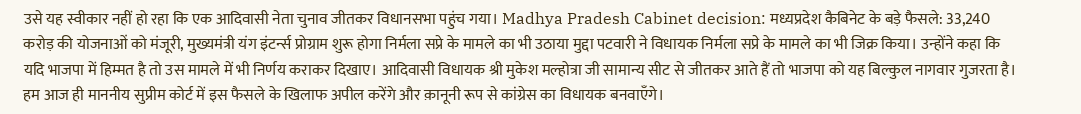उसे यह स्वीकार नहीं हो रहा कि एक आदिवासी नेता चुनाव जीतकर विधानसभा पहुंच गया। Madhya Pradesh Cabinet decision: मध्यप्रदेश कैबिनेट के बड़े फैसले: 33,240 करोड़ की योजनाओं को मंजूरी, मुख्यमंत्री यंग इंटर्न्स प्रोग्राम शुरू होगा निर्मला सप्रे के मामले का भी उठाया मुद्दा पटवारी ने विधायक निर्मला सप्रे के मामले का भी जिक्र किया। उन्होंने कहा कि यदि भाजपा में हिम्मत है तो उस मामले में भी निर्णय कराकर दिखाए। आदिवासी विधायक श्री मुकेश मल्होत्रा जी सामान्य सीट से जीतकर आते हैं तो भाजपा को यह बिल्कुल नागवार गुजरता है। हम आज ही माननीय सुप्रीम कोर्ट में इस फैसले के खिलाफ अपील करेंगे और क़ानूनी रूप से कांग्रेस का विधायक बनवाएँगे।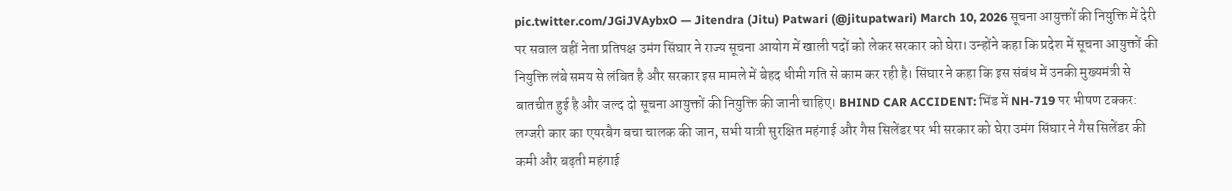pic.twitter.com/JGiJVAybxO — Jitendra (Jitu) Patwari (@jitupatwari) March 10, 2026 सूचना आयुक्तों की नियुक्ति में देरी पर सवाल वहीं नेता प्रतिपक्ष उमंग सिंघार ने राज्य सूचना आयोग में खाली पदों को लेकर सरकार को घेरा। उन्होंने कहा कि प्रदेश में सूचना आयुक्तों की नियुक्ति लंबे समय से लंबित है और सरकार इस मामले में बेहद धीमी गति से काम कर रही है। सिंघार ने कहा कि इस संबंध में उनकी मुख्यमंत्री से बातचीत हुई है और जल्द दो सूचना आयुक्तों की नियुक्ति की जानी चाहिए। BHIND CAR ACCIDENT: भिंड में NH-719 पर भीषण टक्कर: लग्जरी कार का एयरबैग बचा चालक की जान, सभी यात्री सुरक्षित महंगाई और गैस सिलेंडर पर भी सरकार को घेरा उमंग सिंघार ने गैस सिलेंडर की कमी और बढ़ती महंगाई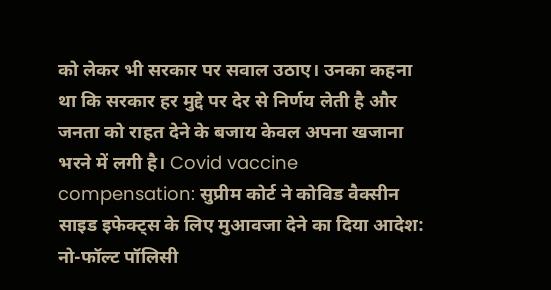को लेकर भी सरकार पर सवाल उठाए। उनका कहना था कि सरकार हर मुद्दे पर देर से निर्णय लेती है और जनता को राहत देने के बजाय केवल अपना खजाना भरने में लगी है। Covid vaccine compensation: सुप्रीम कोर्ट ने कोविड वैक्सीन साइड इफेक्ट्स के लिए मुआवजा देने का दिया आदेश: नो-फॉल्ट पॉलिसी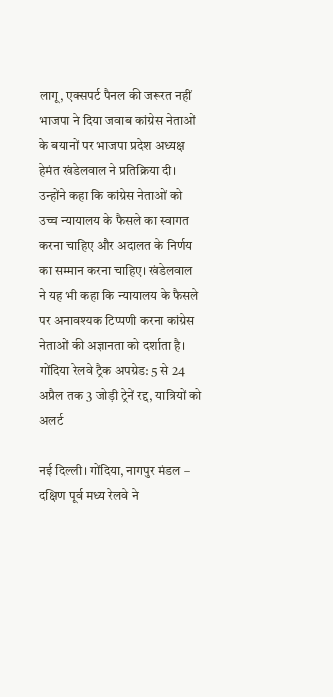लागू, एक्सपर्ट पैनल की जरूरत नहीं भाजपा ने दिया जवाब कांग्रेस नेताओं के बयानों पर भाजपा प्रदेश अध्यक्ष हेमंत खंडेलवाल ने प्रतिक्रिया दी। उन्होंने कहा कि कांग्रेस नेताओं को उच्च न्यायालय के फैसले का स्वागत करना चाहिए और अदालत के निर्णय का सम्मान करना चाहिए। खंडेलवाल ने यह भी कहा कि न्यायालय के फैसले पर अनावश्यक टिप्पणी करना कांग्रेस नेताओं की अज्ञानता को दर्शाता है।
गोंदिया रेलवे ट्रैक अपग्रेड: 5 से 24 अप्रैल तक 3 जोड़ी ट्रेनें रद्द, यात्रियों को अलर्ट

नई दिल्ली। गोंदिया, नागपुर मंडल – दक्षिण पूर्व मध्य रेलवे ने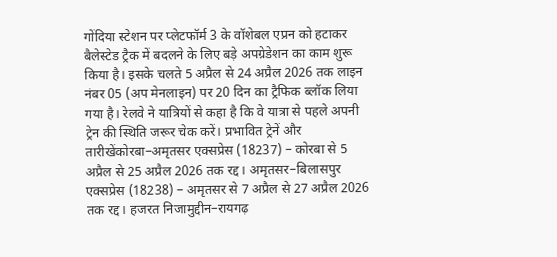गोंदिया स्टेशन पर प्लेटफॉर्म 3 के वॉशेबल एप्रन को हटाकर बैलेस्टेड ट्रैक में बदलने के लिए बड़े अपग्रेडेशन का काम शुरू किया है। इसके चलते 5 अप्रैल से 24 अप्रैल 2026 तक लाइन नंबर 05 (अप मेनलाइन) पर 20 दिन का ट्रैफिक ब्लॉक लिया गया है। रेलवे ने यात्रियों से कहा है कि वे यात्रा से पहले अपनी ट्रेन की स्थिति जरूर चेक करें। प्रभावित ट्रेनें और तारीखेंकोरबा–अमृतसर एक्सप्रेस (18237) – कोरबा से 5 अप्रैल से 25 अप्रैल 2026 तक रद्द। अमृतसर–बिलासपुर एक्सप्रेस (18238) – अमृतसर से 7 अप्रैल से 27 अप्रैल 2026 तक रद्द। हजरत निजामुद्दीन–रायगढ़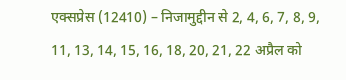एक्सप्रेस (12410) – निजामुद्दीन से 2, 4, 6, 7, 8, 9, 11, 13, 14, 15, 16, 18, 20, 21, 22 अप्रैल को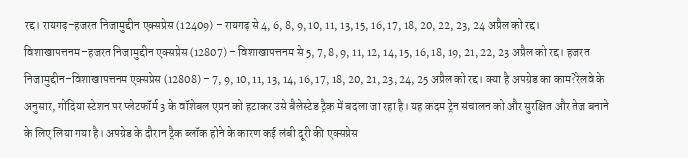रद्द। रायगढ़–हजरत निजामुद्दीन एक्सप्रेस (12409) – रायगढ़ से 4, 6, 8, 9, 10, 11, 13, 15, 16, 17, 18, 20, 22, 23, 24 अप्रैल को रद्द। विशाखापत्तनम–हजरत निजामुद्दीन एक्सप्रेस (12807) – विशाखापत्तनम से 5, 7, 8, 9, 11, 12, 14, 15, 16, 18, 19, 21, 22, 23 अप्रैल को रद्द। हजरत निजामुद्दीन–विशाखापत्तनम एक्सप्रेस (12808) – 7, 9, 10, 11, 13, 14, 16, 17, 18, 20, 21, 23, 24, 25 अप्रैल को रद्द। क्या है अपग्रेड का काम?रेलवे के अनुसार, गोंदिया स्टेशन पर प्लेटफॉर्म 3 के वॉशेबल एप्रन को हटाकर उसे बैलेस्टेड ट्रैक में बदला जा रहा है। यह कदम ट्रेन संचालन को और सुरक्षित और तेज बनाने के लिए लिया गया है। अपग्रेड के दौरान ट्रैक ब्लॉक होने के कारण कई लंबी दूरी की एक्सप्रेस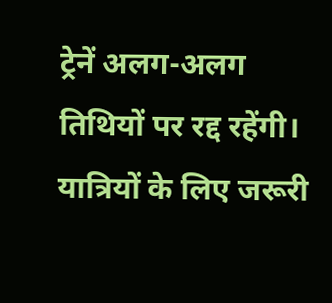ट्रेनें अलग-अलग तिथियों पर रद्द रहेंगी। यात्रियों के लिए जरूरी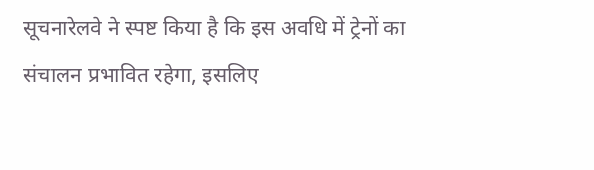सूचनारेलवे ने स्पष्ट किया है कि इस अवधि में ट्रेनों का संचालन प्रभावित रहेगा, इसलिए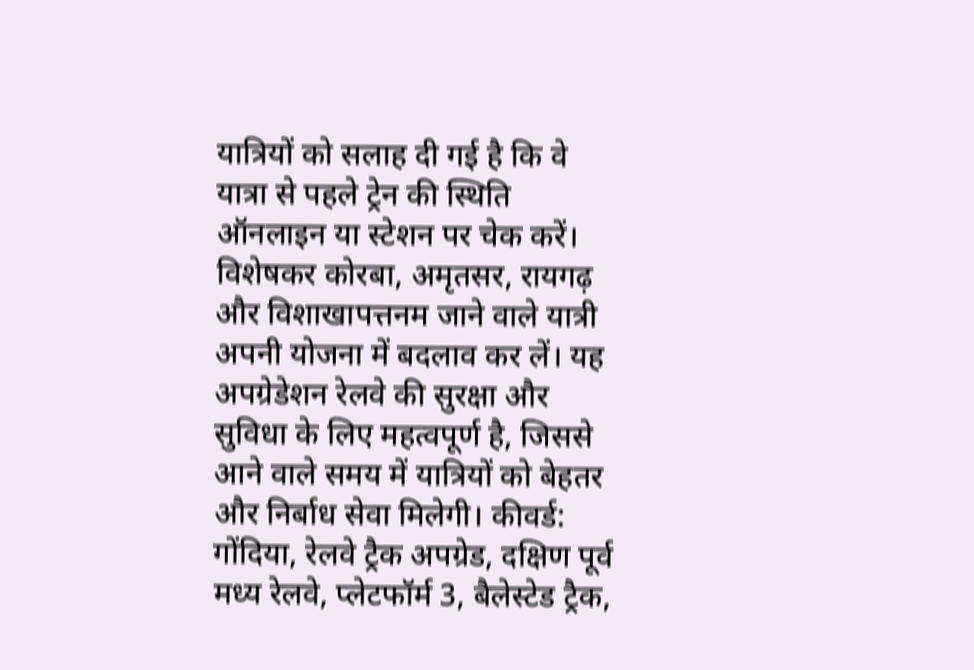यात्रियों को सलाह दी गई है कि वे यात्रा से पहले ट्रेन की स्थिति ऑनलाइन या स्टेशन पर चेक करें। विशेषकर कोरबा, अमृतसर, रायगढ़ और विशाखापत्तनम जाने वाले यात्री अपनी योजना में बदलाव कर लें। यह अपग्रेडेशन रेलवे की सुरक्षा और सुविधा के लिए महत्वपूर्ण है, जिससे आने वाले समय में यात्रियों को बेहतर और निर्बाध सेवा मिलेगी। कीवर्ड: गोंदिया, रेलवे ट्रैक अपग्रेड, दक्षिण पूर्व मध्य रेलवे, प्लेटफॉर्म 3, बैलेस्टेड ट्रैक,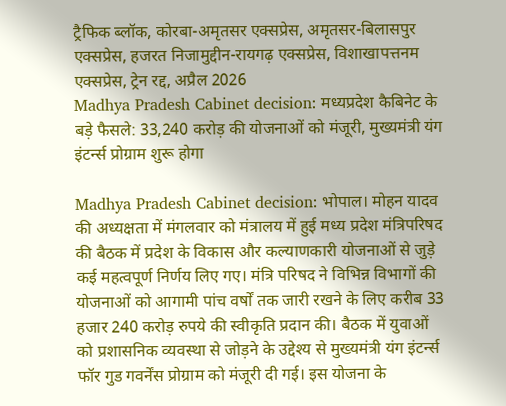ट्रैफिक ब्लॉक, कोरबा-अमृतसर एक्सप्रेस, अमृतसर-बिलासपुर एक्सप्रेस, हजरत निजामुद्दीन-रायगढ़ एक्सप्रेस, विशाखापत्तनम एक्सप्रेस, ट्रेन रद्द, अप्रैल 2026
Madhya Pradesh Cabinet decision: मध्यप्रदेश कैबिनेट के बड़े फैसले: 33,240 करोड़ की योजनाओं को मंजूरी, मुख्यमंत्री यंग इंटर्न्स प्रोग्राम शुरू होगा

Madhya Pradesh Cabinet decision: भोपाल। मोहन यादव की अध्यक्षता में मंगलवार को मंत्रालय में हुई मध्य प्रदेश मंत्रिपरिषद की बैठक में प्रदेश के विकास और कल्याणकारी योजनाओं से जुड़े कई महत्वपूर्ण निर्णय लिए गए। मंत्रि परिषद ने विभिन्न विभागों की योजनाओं को आगामी पांच वर्षों तक जारी रखने के लिए करीब 33 हजार 240 करोड़ रुपये की स्वीकृति प्रदान की। बैठक में युवाओं को प्रशासनिक व्यवस्था से जोड़ने के उद्देश्य से मुख्यमंत्री यंग इंटर्न्स फॉर गुड गवर्नेंस प्रोग्राम को मंजूरी दी गई। इस योजना के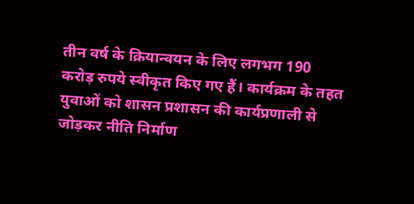तीन वर्ष के क्रियान्वयन के लिए लगभग 190 करोड़ रुपये स्वीकृत किए गए हैं। कार्यक्रम के तहत युवाओं को शासन प्रशासन की कार्यप्रणाली से जोड़कर नीति निर्माण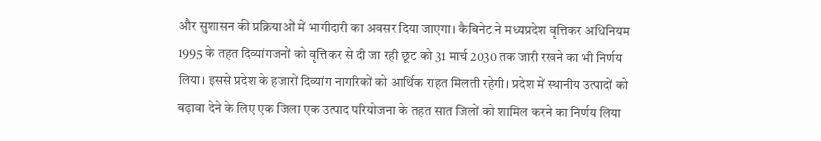और सुशासन की प्रक्रियाओं में भागीदारी का अवसर दिया जाएगा। कैबिनेट ने मध्यप्रदेश वृत्तिकर अधिनियम 1995 के तहत दिव्यांगजनों को वृत्तिकर से दी जा रही छूट को 31 मार्च 2030 तक जारी रखने का भी निर्णय लिया। इससे प्रदेश के हजारों दिव्यांग नागरिकों को आर्थिक राहत मिलती रहेगी। प्रदेश में स्थानीय उत्पादों को बढ़ावा देने के लिए एक जिला एक उत्पाद परियोजना के तहत सात जिलों को शामिल करने का निर्णय लिया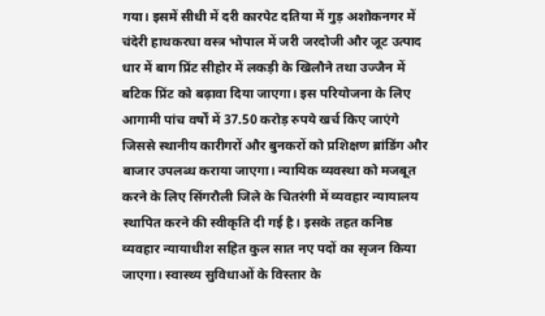गया। इसमें सीधी में दरी कारपेट दतिया में गुड़ अशोकनगर में चंदेरी हाथकरघा वस्त्र भोपाल में जरी जरदोजी और जूट उत्पाद धार में बाग प्रिंट सीहोर में लकड़ी के खिलौने तथा उज्जैन में बटिक प्रिंट को बढ़ावा दिया जाएगा। इस परियोजना के लिए आगामी पांच वर्षों में 37.50 करोड़ रुपये खर्च किए जाएंगे जिससे स्थानीय कारीगरों और बुनकरों को प्रशिक्षण ब्रांडिंग और बाजार उपलब्ध कराया जाएगा। न्यायिक व्यवस्था को मजबूत करने के लिए सिंगरौली जिले के चितरंगी में व्यवहार न्यायालय स्थापित करने की स्वीकृति दी गई है। इसके तहत कनिष्ठ व्यवहार न्यायाधीश सहित कुल सात नए पदों का सृजन किया जाएगा। स्वास्थ्य सुविधाओं के विस्तार के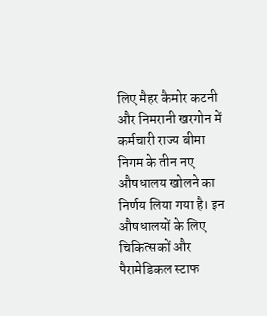लिए मैहर कैमोर कटनी और निमरानी खरगोन में कर्मचारी राज्य बीमा निगम के तीन नए औषधालय खोलने का निर्णय लिया गया है। इन औषधालयों के लिए चिकित्सकों और पैरामेडिकल स्टाफ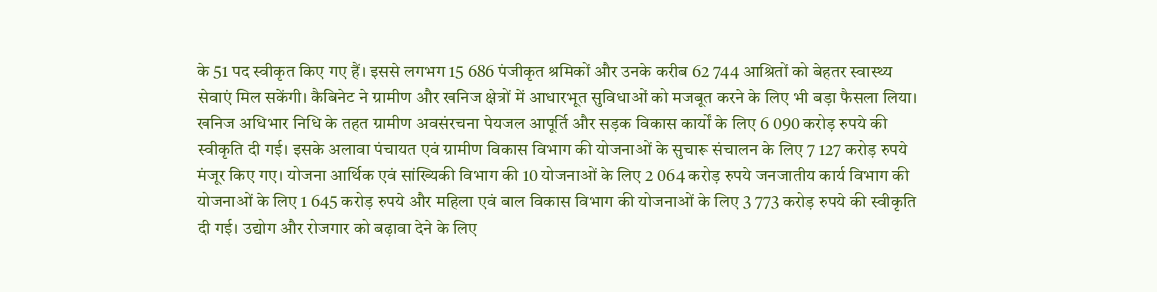के 51 पद स्वीकृत किए गए हैं। इससे लगभग 15 686 पंजीकृत श्रमिकों और उनके करीब 62 744 आश्रितों को बेहतर स्वास्थ्य सेवाएं मिल सकेंगी। कैबिनेट ने ग्रामीण और खनिज क्षेत्रों में आधारभूत सुविधाओं को मजबूत करने के लिए भी बड़ा फैसला लिया। खनिज अधिभार निधि के तहत ग्रामीण अवसंरचना पेयजल आपूर्ति और सड़क विकास कार्यों के लिए 6 090 करोड़ रुपये की स्वीकृति दी गई। इसके अलावा पंचायत एवं ग्रामीण विकास विभाग की योजनाओं के सुचारू संचालन के लिए 7 127 करोड़ रुपये मंजूर किए गए। योजना आर्थिक एवं सांख्यिकी विभाग की 10 योजनाओं के लिए 2 064 करोड़ रुपये जनजातीय कार्य विभाग की योजनाओं के लिए 1 645 करोड़ रुपये और महिला एवं बाल विकास विभाग की योजनाओं के लिए 3 773 करोड़ रुपये की स्वीकृति दी गई। उद्योग और रोजगार को बढ़ावा देने के लिए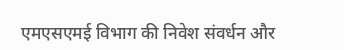एमएसएमई विभाग की निवेश संवर्धन और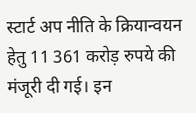स्टार्ट अप नीति के क्रियान्वयन हेतु 11 361 करोड़ रुपये की मंजूरी दी गई। इन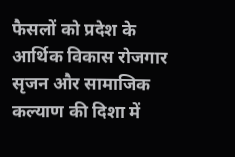फैसलों को प्रदेश के आर्थिक विकास रोजगार सृजन और सामाजिक कल्याण की दिशा में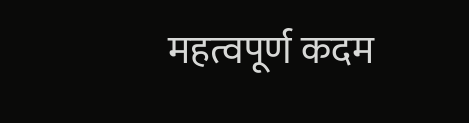महत्वपूर्ण कदम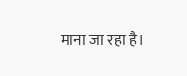माना जा रहा है।